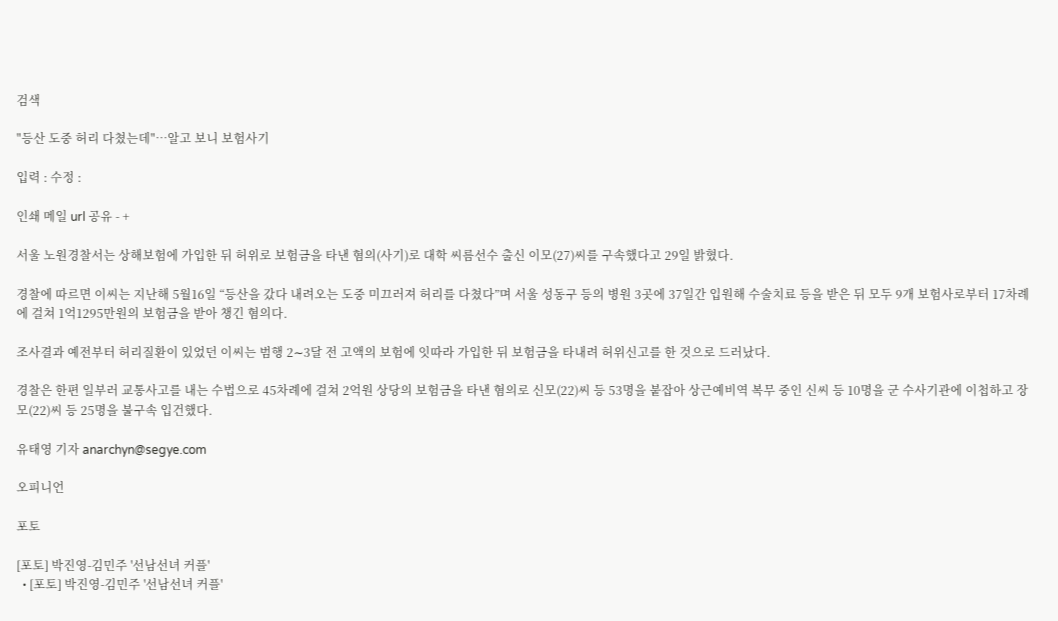검색

"등산 도중 허리 다쳤는데"…알고 보니 보험사기

입력 : 수정 :

인쇄 메일 url 공유 - +

서울 노원경찰서는 상해보험에 가입한 뒤 허위로 보험금을 타낸 혐의(사기)로 대학 씨름선수 출신 이모(27)씨를 구속했다고 29일 밝혔다.

경찰에 따르면 이씨는 지난해 5월16일 “등산을 갔다 내려오는 도중 미끄러져 허리를 다쳤다”며 서울 성동구 등의 병원 3곳에 37일간 입원해 수술치료 등을 받은 뒤 모두 9개 보험사로부터 17차례에 걸쳐 1억1295만원의 보험금을 받아 챙긴 혐의다.

조사결과 예전부터 허리질환이 있었던 이씨는 범행 2∼3달 전 고액의 보험에 잇따라 가입한 뒤 보험금을 타내려 허위신고를 한 것으로 드러났다.

경찰은 한편 일부러 교통사고를 내는 수법으로 45차례에 걸쳐 2억원 상당의 보험금을 타낸 혐의로 신모(22)씨 등 53명을 붙잡아 상근예비역 복무 중인 신씨 등 10명을 군 수사기관에 이첩하고 장모(22)씨 등 25명을 불구속 입건했다.

유태영 기자 anarchyn@segye.com

오피니언

포토

[포토] 박진영-김민주 '선남선녀 커플'
  • [포토] 박진영-김민주 '선남선녀 커플'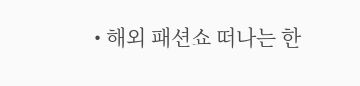• 해외 패션쇼 떠나는 한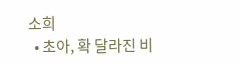소희
  • 초아, 확 달라진 비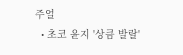주얼
  • 초코 윤지 '상큼 발랄'